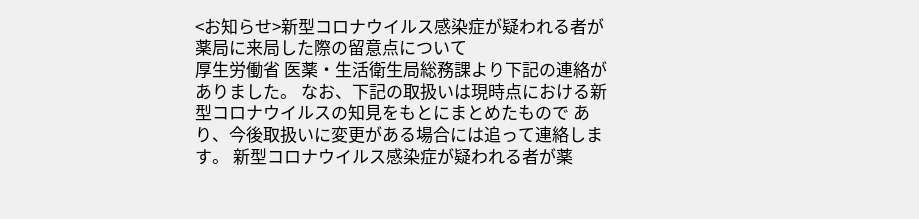<お知らせ>新型コロナウイルス感染症が疑われる者が薬局に来局した際の留意点について
厚生労働省 医薬・生活衛生局総務課より下記の連絡がありました。 なお、下記の取扱いは現時点における新型コロナウイルスの知見をもとにまとめたもので あり、今後取扱いに変更がある場合には追って連絡します。 新型コロナウイルス感染症が疑われる者が薬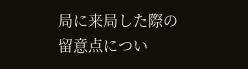局に来局した際の留意点につい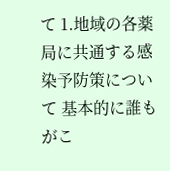て 1.地域の各薬局に共通する感染予防策について 基本的に誰もがこ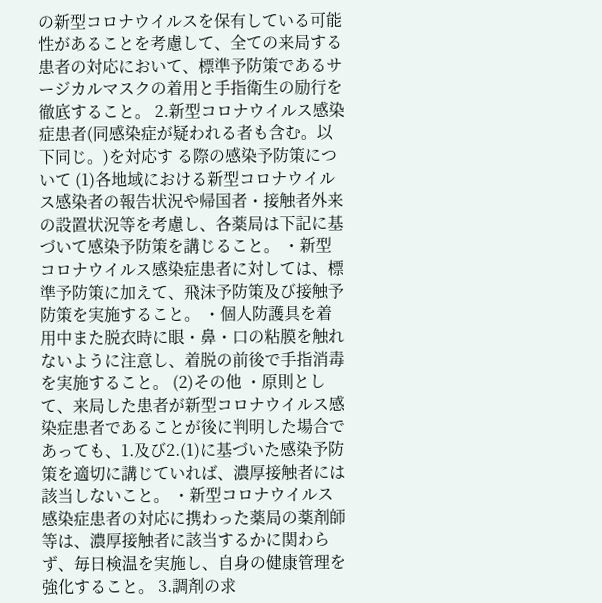の新型コロナウイルスを保有している可能性があることを考慮して、全ての来局する患者の対応において、標準予防策であるサージカルマスクの着用と手指衛生の励行を徹底すること。 2.新型コロナウイルス感染症患者(同感染症が疑われる者も含む。以下同じ。)を対応す る際の感染予防策について (1)各地域における新型コロナウイルス感染者の報告状況や帰国者・接触者外来の設置状況等を考慮し、各薬局は下記に基づいて感染予防策を講じること。 ・新型コロナウイルス感染症患者に対しては、標準予防策に加えて、飛沫予防策及び接触予防策を実施すること。 ・個人防護具を着用中また脱衣時に眼・鼻・口の粘膜を触れないように注意し、着脱の前後で手指消毒を実施すること。 (2)その他 ・原則として、来局した患者が新型コロナウイルス感染症患者であることが後に判明した場合であっても、1.及び2.(1)に基づいた感染予防策を適切に講じていれば、濃厚接触者には該当しないこと。 ・新型コロナウイルス感染症患者の対応に携わった薬局の薬剤師等は、濃厚接触者に該当するかに関わらず、毎日検温を実施し、自身の健康管理を強化すること。 3.調剤の求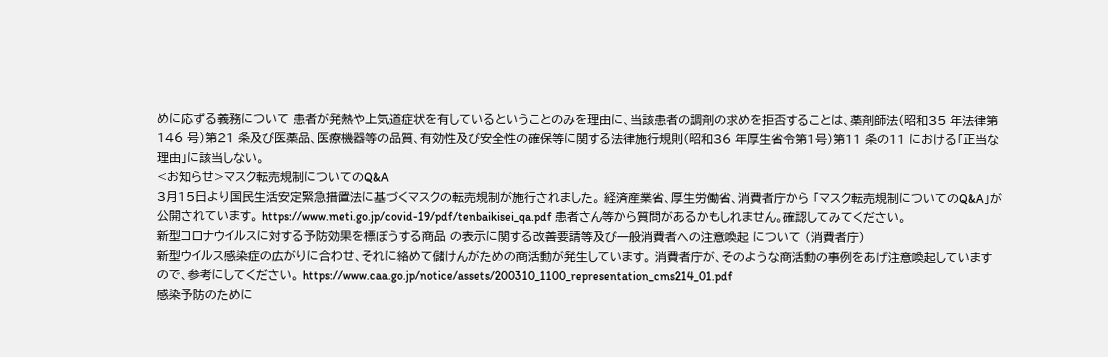めに応ずる義務について 患者が発熱や上気道症状を有しているということのみを理由に、当該患者の調剤の求めを拒否することは、薬剤師法(昭和35 年法律第146 号)第21 条及び医薬品、医療機器等の品質、有効性及び安全性の確保等に関する法律施行規則(昭和36 年厚生省令第1号)第11 条の11 における「正当な理由」に該当しない。
<お知らせ>マスク転売規制についてのQ&A
3月15日より国民生活安定緊急措置法に基づくマスクの転売規制が施行されました。 経済産業省、厚生労働省、消費者庁から 「マスク転売規制についてのQ&A」が公開されています。 https://www.meti.go.jp/covid-19/pdf/tenbaikisei_qa.pdf 患者さん等から質問があるかもしれません。確認してみてください。
新型コロナウイルスに対する予防効果を標ぼうする商品 の表示に関する改善要請等及び一般消費者への注意喚起 について (消費者庁)
新型ウイルス感染症の広がりに合わせ、それに絡めて儲けんがための商活動が発生しています。 消費者庁が、そのような商活動の事例をあげ注意喚起していますので、参考にしてください。 https://www.caa.go.jp/notice/assets/200310_1100_representation_cms214_01.pdf
感染予防のために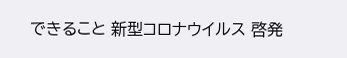できること 新型コロナウイルス 啓発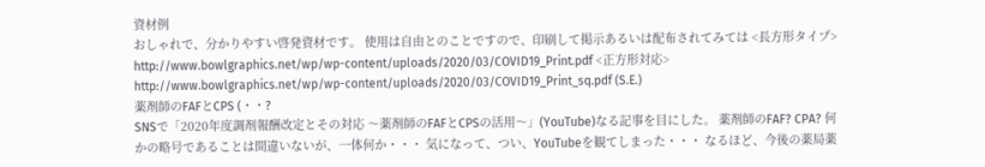資材例
おしゃれで、分かりやすい啓発資材です。 使用は自由とのことですので、印刷して掲示あるいは配布されてみては <長方形タイプ> http://www.bowlgraphics.net/wp/wp-content/uploads/2020/03/COVID19_Print.pdf <正方形対応> http://www.bowlgraphics.net/wp/wp-content/uploads/2020/03/COVID19_Print_sq.pdf (S.E.)
薬剤師のFAFとCPS (・・?
SNSで「2020年度調剤報酬改定とその対応 〜薬剤師のFAFとCPSの活用〜」(YouTube)なる記事を目にした。 薬剤師のFAF? CPA? 何かの略号であることは間違いないが、一体何か・・・ 気になって、つい、YouTubeを観てしまった・・・ なるほど、今後の薬局薬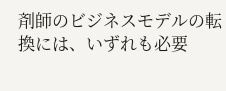剤師のビジネスモデルの転換には、いずれも必要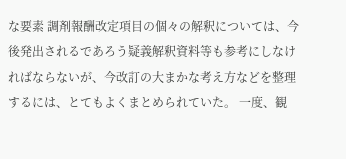な要素 調剤報酬改定項目の個々の解釈については、今後発出されるであろう疑義解釈資料等も参考にしなければならないが、今改訂の大まかな考え方などを整理するには、とてもよくまとめられていた。 一度、観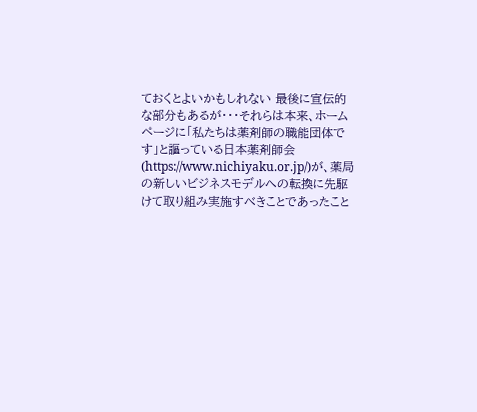ておくとよいかもしれない 最後に宣伝的な部分もあるが・・・それらは本来、ホームページに「私たちは薬剤師の職能団体です」と謳っている日本薬剤師会(https://www.nichiyaku.or.jp/)が、薬局の新しいビジネスモデルへの転換に先駆けて取り組み実施すべきことであったこと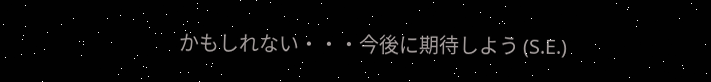かもしれない・・・今後に期待しよう (S.E.)